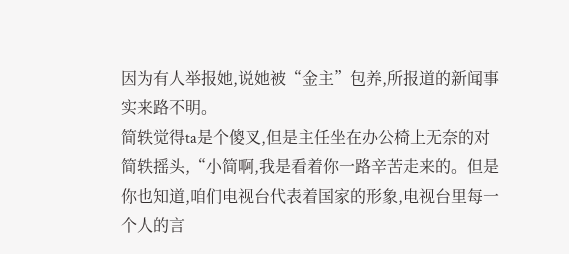因为有人举报她,说她被“金主”包养,所报道的新闻事实来路不明。
简轶觉得ta是个傻叉,但是主任坐在办公椅上无奈的对简轶摇头,“小简啊,我是看着你一路辛苦走来的。但是你也知道,咱们电视台代表着国家的形象,电视台里每一个人的言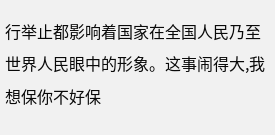行举止都影响着国家在全国人民乃至世界人民眼中的形象。这事闹得大,我想保你不好保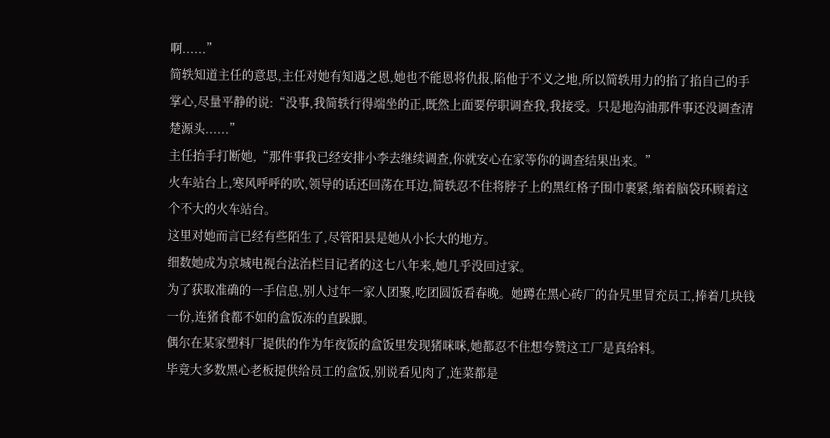啊......”
简轶知道主任的意思,主任对她有知遇之恩,她也不能恩将仇报,陷他于不义之地,所以简轶用力的掐了掐自己的手掌心,尽量平静的说:“没事,我简轶行得端坐的正,既然上面要停职调查我,我接受。只是地沟油那件事还没调查清楚源头......”
主任抬手打断她,“那件事我已经安排小李去继续调查,你就安心在家等你的调查结果出来。”
火车站台上,寒风呼呼的吹,领导的话还回荡在耳边,简轶忍不住将脖子上的黑红格子围巾裹紧,缩着脑袋环顾着这个不大的火车站台。
这里对她而言已经有些陌生了,尽管阳县是她从小长大的地方。
细数她成为京城电视台法治栏目记者的这七八年来,她几乎没回过家。
为了获取准确的一手信息,别人过年一家人团聚,吃团圆饭看春晚。她蹲在黑心砖厂的旮旯里冒充员工,捧着几块钱一份,连猪食都不如的盒饭冻的直跺脚。
偶尔在某家塑料厂提供的作为年夜饭的盒饭里发现猪咪咪,她都忍不住想夸赞这工厂是真给料。
毕竟大多数黑心老板提供给员工的盒饭,别说看见肉了,连菜都是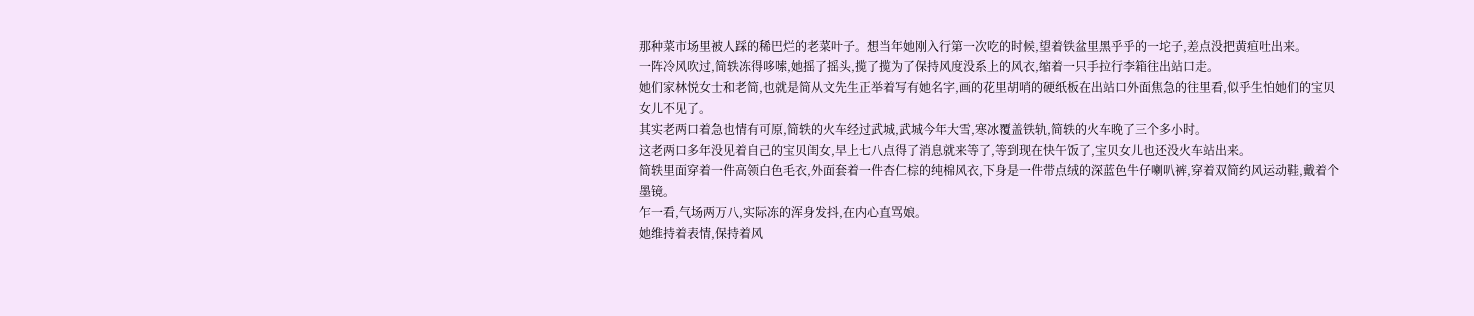那种菜市场里被人踩的稀巴烂的老菜叶子。想当年她刚入行第一次吃的时候,望着铁盆里黑乎乎的一坨子,差点没把黄疸吐出来。
一阵冷风吹过,简轶冻得哆嗦,她摇了摇头,揽了揽为了保持风度没系上的风衣,缩着一只手拉行李箱往出站口走。
她们家林悦女士和老简,也就是简从文先生正举着写有她名字,画的花里胡哨的硬纸板在出站口外面焦急的往里看,似乎生怕她们的宝贝女儿不见了。
其实老两口着急也情有可原,简轶的火车经过武城,武城今年大雪,寒冰覆盖铁轨,简轶的火车晚了三个多小时。
这老两口多年没见着自己的宝贝闺女,早上七八点得了消息就来等了,等到现在快午饭了,宝贝女儿也还没火车站出来。
简轶里面穿着一件高领白色毛衣,外面套着一件杏仁棕的纯棉风衣,下身是一件带点绒的深蓝色牛仔喇叭裤,穿着双简约风运动鞋,戴着个墨镜。
乍一看,气场两万八,实际冻的浑身发抖,在内心直骂娘。
她维持着表情,保持着风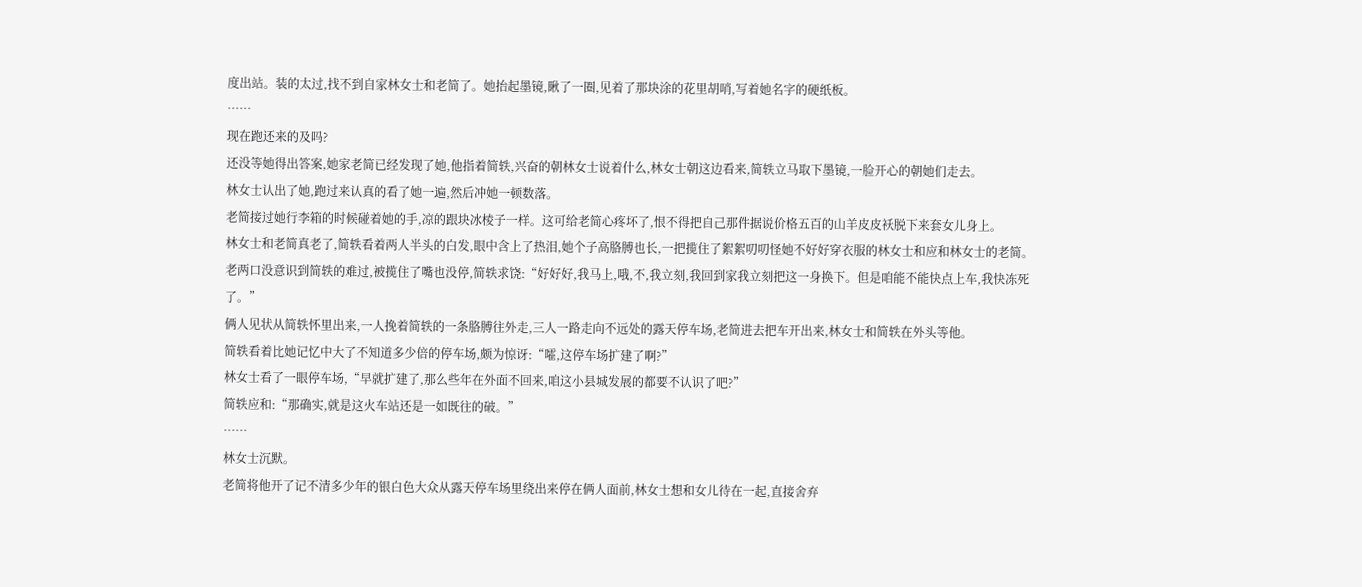度出站。装的太过,找不到自家林女士和老简了。她抬起墨镜,瞅了一圈,见着了那块涂的花里胡哨,写着她名字的硬纸板。
……
现在跑还来的及吗?
还没等她得出答案,她家老简已经发现了她,他指着简轶,兴奋的朝林女士说着什么,林女士朝这边看来,简轶立马取下墨镜,一脸开心的朝她们走去。
林女士认出了她,跑过来认真的看了她一遍,然后冲她一顿数落。
老简接过她行李箱的时候碰着她的手,凉的跟块冰棱子一样。这可给老简心疼坏了,恨不得把自己那件据说价格五百的山羊皮皮袄脱下来套女儿身上。
林女士和老简真老了,简轶看着两人半头的白发,眼中含上了热泪,她个子高胳膊也长,一把揽住了絮絮叨叨怪她不好好穿衣服的林女士和应和林女士的老简。
老两口没意识到简轶的难过,被揽住了嘴也没停,简轶求饶:“好好好,我马上,哦,不,我立刻,我回到家我立刻把这一身换下。但是咱能不能快点上车,我快冻死了。”
俩人见状从简轶怀里出来,一人挽着简轶的一条胳膊往外走,三人一路走向不远处的露天停车场,老简进去把车开出来,林女士和简轶在外头等他。
简轶看着比她记忆中大了不知道多少倍的停车场,颇为惊讶:“嚯,这停车场扩建了啊?”
林女士看了一眼停车场,“早就扩建了,那么些年在外面不回来,咱这小县城发展的都要不认识了吧?”
简轶应和:“那确实,就是这火车站还是一如既往的破。”
……
林女士沉默。
老简将他开了记不清多少年的银白色大众从露天停车场里绕出来停在俩人面前,林女士想和女儿待在一起,直接舍弃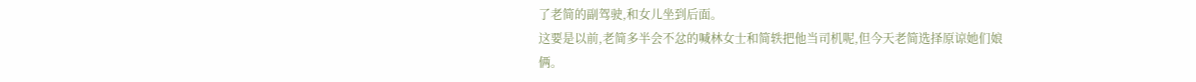了老简的副驾驶,和女儿坐到后面。
这要是以前,老简多半会不忿的喊林女士和简轶把他当司机呢,但今天老简选择原谅她们娘俩。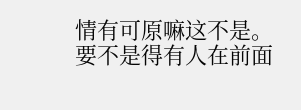情有可原嘛这不是。
要不是得有人在前面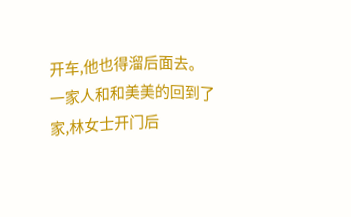开车,他也得溜后面去。
一家人和和美美的回到了家,林女士开门后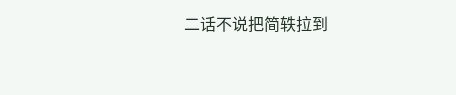二话不说把简轶拉到